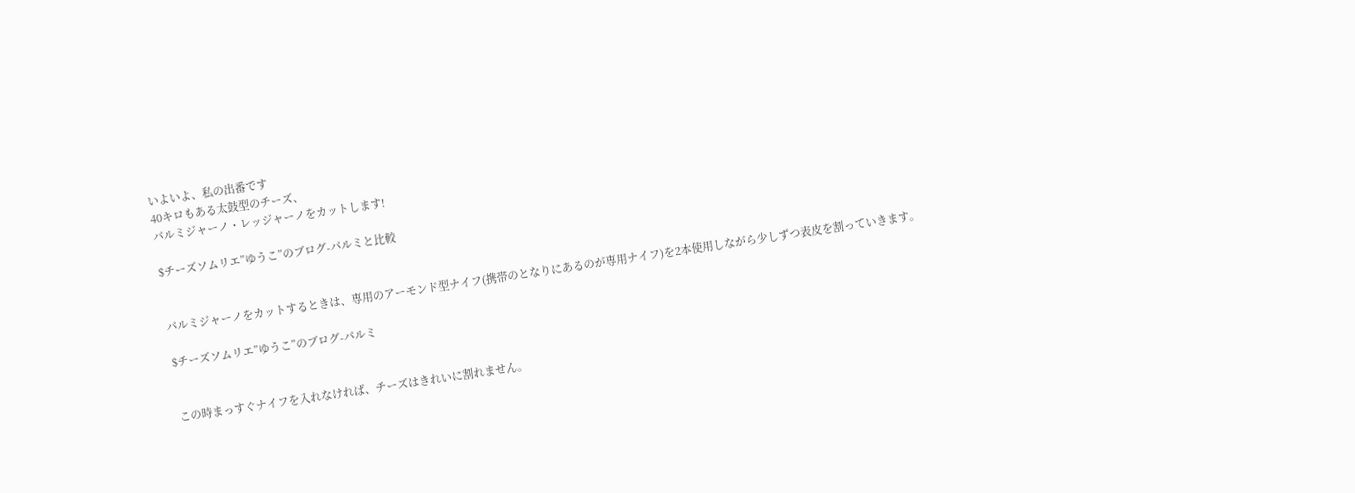いよいよ、私の出番です
40キロもある太鼓型のチーズ、
パルミジャーノ・レッジャーノをカットします!

$チーズソムリエ”ゆうこ”のブログ-パルミと比較


パルミジャーノをカットするときは、専用のアーモンド型ナイフ(携帯のとなりにあるのが専用ナイフ)を2本使用しながら少しずつ表皮を割っていきます。

$チーズソムリエ”ゆうこ”のブログ-パルミ


この時まっすぐナイフを入れなければ、チーズはきれいに割れません。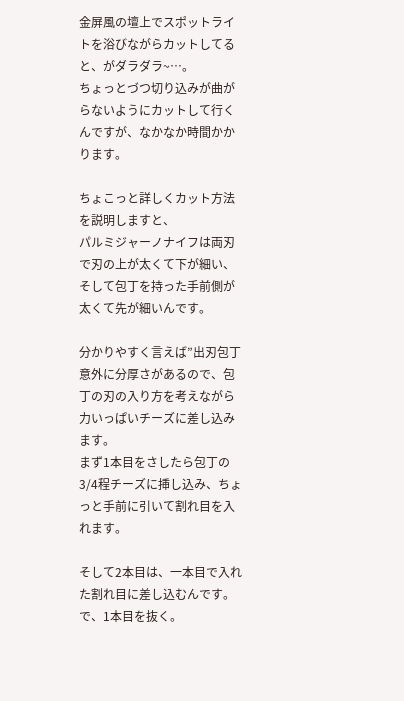金屏風の壇上でスポットライトを浴びながらカットしてると、がダラダラ~…。
ちょっとづつ切り込みが曲がらないようにカットして行くんですが、なかなか時間かかります。

ちょこっと詳しくカット方法を説明しますと、
パルミジャーノナイフは両刃で刃の上が太くて下が細い、
そして包丁を持った手前側が太くて先が細いんです。

分かりやすく言えば”出刃包丁
意外に分厚さがあるので、包丁の刃の入り方を考えながら力いっぱいチーズに差し込みます。
まず1本目をさしたら包丁の3/4程チーズに挿し込み、ちょっと手前に引いて割れ目を入れます。

そして2本目は、一本目で入れた割れ目に差し込むんです。
で、1本目を抜く。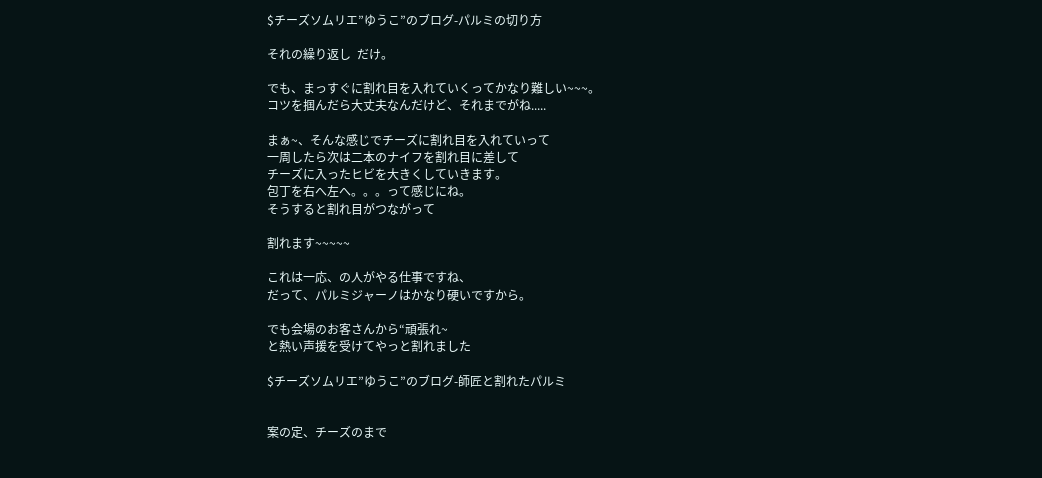$チーズソムリエ”ゆうこ”のブログ-パルミの切り方

それの繰り返し  だけ。

でも、まっすぐに割れ目を入れていくってかなり難しい~~~。
コツを掴んだら大丈夫なんだけど、それまでがね.....

まぁ~、そんな感じでチーズに割れ目を入れていって
一周したら次は二本のナイフを割れ目に差して
チーズに入ったヒビを大きくしていきます。
包丁を右へ左へ。。。って感じにね。
そうすると割れ目がつながって

割れます~~~~~

これは一応、の人がやる仕事ですね、
だって、パルミジャーノはかなり硬いですから。

でも会場のお客さんから“頑張れ~
と熱い声援を受けてやっと割れました

$チーズソムリエ”ゆうこ”のブログ-師匠と割れたパルミ


案の定、チーズのまで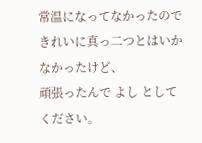常温になってなかったので
きれいに真っ二つとはいかなかったけど、
頑張ったんで よし としてください。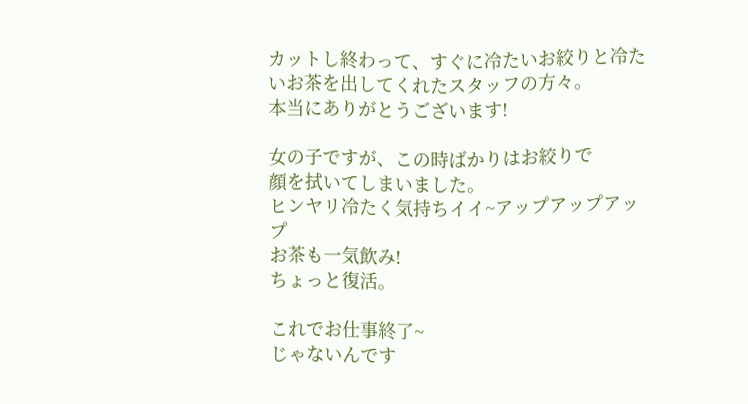カットし終わって、すぐに冷たいお絞りと冷たいお茶を出してくれたスタッフの方々。
本当にありがとうございます!

女の子ですが、この時ばかりはお絞りで
顔を拭いてしまいました。
ヒンヤリ冷たく気持ちイイ~アップアップアップ
お茶も一気飲み!
ちょっと復活。

これでお仕事終了~
じゃないんです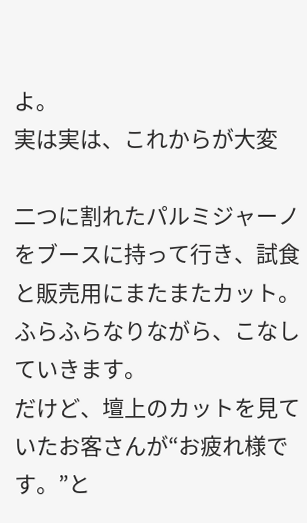よ。
実は実は、これからが大変

二つに割れたパルミジャーノをブースに持って行き、試食と販売用にまたまたカット。
ふらふらなりながら、こなしていきます。
だけど、壇上のカットを見ていたお客さんが“お疲れ様です。”と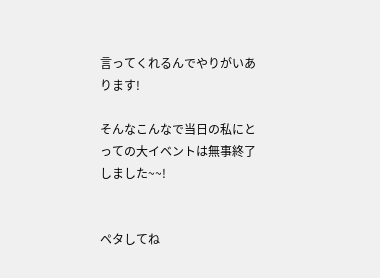言ってくれるんでやりがいあります!

そんなこんなで当日の私にとっての大イベントは無事終了しました~~!


ペタしてね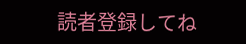読者登録してね